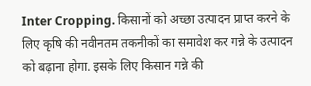Inter Cropping. किसानों को अच्छा उत्पादन प्राप्त करने के लिए कृषि की नवीनतम तकनीकों का समावेश कर गन्ने के उत्पादन को बढ़ाना होगा. इसके लिए किसान गन्ने की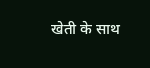खेती के साथ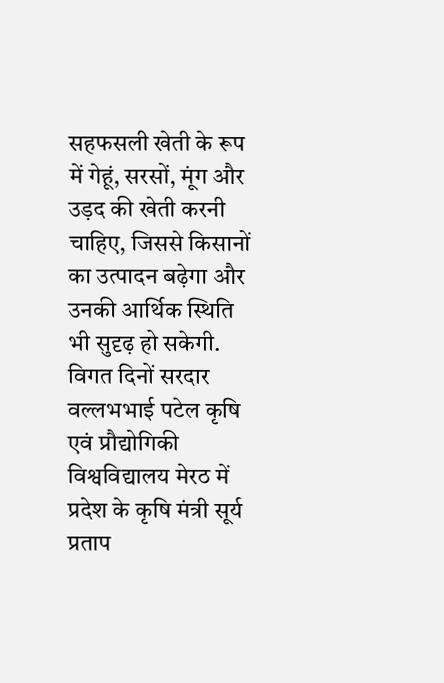सहफसली खेती के रूप में गेहूं, सरसों, मूंग और उड़द की खेती करनी चाहिए, जिससे किसानों का उत्पादन बढ़ेगा और उनकी आर्थिक स्थिति भी सुदृढ़ हो सकेगी. विगत दिनों सरदार वल्लभभाई पटेल कृषि एवं प्रौद्योगिकी विश्वविद्यालय मेरठ में प्रदेश के कृषि मंत्री सूर्य प्रताप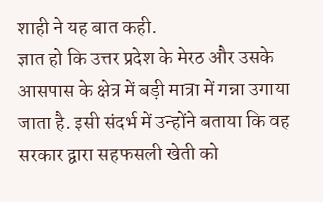शाही ने यह बात कही.
ज्ञात हो कि उत्तर प्रदेश के मेरठ और उसके आसपास के क्षेत्र में बड़ी मात्रा में गन्ना उगाया जाता है. इसी संदर्भ में उन्होंने बताया कि वह सरकार द्वारा सहफसली खेती को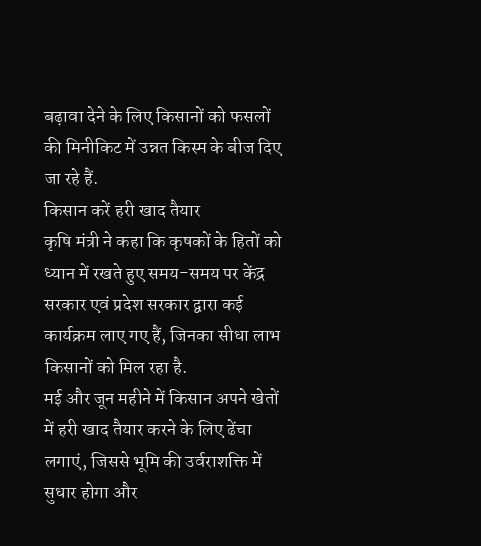बढ़ावा देने के लिए किसानों को फसलों की मिनीकिट में उन्नत किस्म के बीज दिए जा रहे हैं.
किसान करें हरी खाद तैयार
कृषि मंत्री ने कहा कि कृषकों के हितों को ध्यान में रखते हुए समय-समय पर केंद्र सरकार एवं प्रदेश सरकार द्वारा कई कार्यक्रम लाए गए हैं, जिनका सीधा लाभ किसानों को मिल रहा है.
मई और जून महीने में किसान अपने खेतों में हरी खाद तैयार करने के लिए ढेंचा लगाएं, जिससे भूमि की उर्वराशक्ति में सुधार होगा और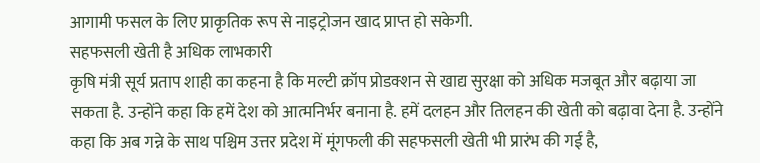आगामी फसल के लिए प्राकृतिक रूप से नाइट्रोजन खाद प्राप्त हो सकेगी.
सहफसली खेती है अधिक लाभकारी
कृषि मंत्री सूर्य प्रताप शाही का कहना है कि मल्टी क्रॉप प्रोडक्शन से खाद्य सुरक्षा को अधिक मजबूत और बढ़ाया जा सकता है. उन्होंने कहा कि हमें देश को आत्मनिर्भर बनाना है. हमें दलहन और तिलहन की खेती को बढ़ावा देना है. उन्होंने कहा कि अब गन्ने के साथ पश्चिम उत्तर प्रदेश में मूंगफली की सहफसली खेती भी प्रारंभ की गई है,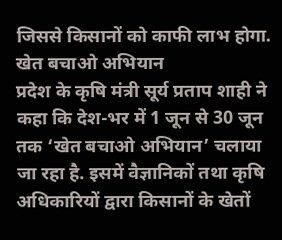जिससे किसानों को काफी लाभ होगा.
खेत बचाओ अभियान
प्रदेश के कृषि मंत्री सूर्य प्रताप शाही ने कहा कि देश-भर में 1 जून से 30 जून तक ‘खेत बचाओ अभियान’ चलाया जा रहा है. इसमें वैज्ञानिकों तथा कृषि अधिकारियों द्वारा किसानों के खेतों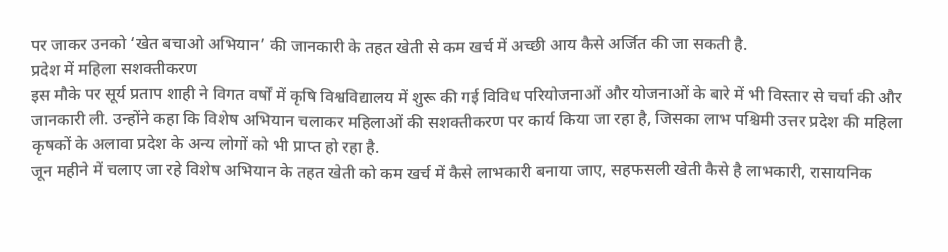पर जाकर उनको ‘खेत बचाओ अभियान’ की जानकारी के तहत खेती से कम खर्च में अच्छी आय कैसे अर्जित की जा सकती है.
प्रदेश में महिला सशक्तीकरण
इस मौके पर सूर्य प्रताप शाही ने विगत वर्षों में कृषि विश्वविद्यालय में शुरू की गई विविध परियोजनाओं और योजनाओं के बारे में भी विस्तार से चर्चा की और जानकारी ली. उन्होंने कहा कि विशेष अभियान चलाकर महिलाओं की सशक्तीकरण पर कार्य किया जा रहा है, जिसका लाभ पश्चिमी उत्तर प्रदेश की महिला कृषकों के अलावा प्रदेश के अन्य लोगों को भी प्राप्त हो रहा है.
जून महीने में चलाए जा रहे विशेष अभियान के तहत खेती को कम खर्च में कैसे लाभकारी बनाया जाए, सहफसली खेती कैसे है लाभकारी, रासायनिक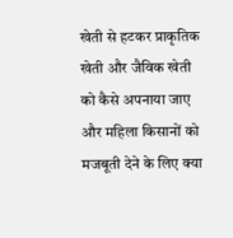खेती से हटकर प्राकृतिक खेती और जैविक खेती को कैसे अपनाया जाए और महिला किसानों को मजबूती देने के लिए क्या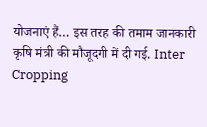योजनाएं हैं… इस तरह की तमाम जानकारी कृषि मंत्री की मौजूदगी में दी गई. Inter Cropping